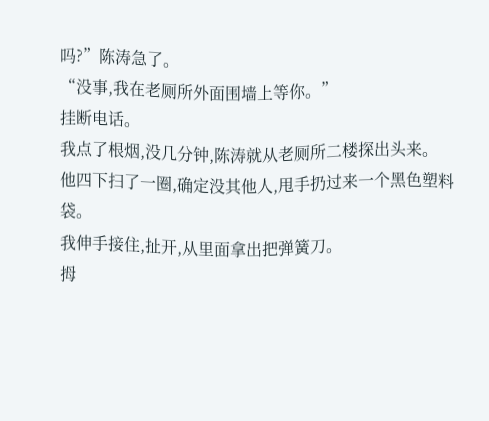吗?”陈涛急了。
“没事,我在老厕所外面围墙上等你。”
挂断电话。
我点了根烟,没几分钟,陈涛就从老厕所二楼探出头来。
他四下扫了一圈,确定没其他人,甩手扔过来一个黑色塑料袋。
我伸手接住,扯开,从里面拿出把弹簧刀。
拇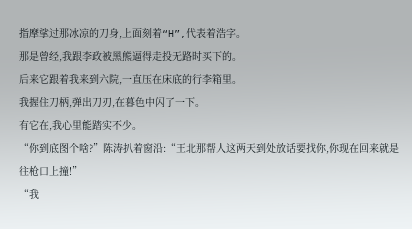指摩挲过那冰凉的刀身,上面刻着“H”,代表着浩字。
那是曾经,我跟李政被黑熊逼得走投无路时买下的。
后来它跟着我来到六院,一直压在床底的行李箱里。
我握住刀柄,弹出刀刃,在暮色中闪了一下。
有它在,我心里能踏实不少。
“你到底图个啥?”陈涛扒着窗沿:“王北那帮人这两天到处放话要找你,你现在回来就是往枪口上撞!”
“我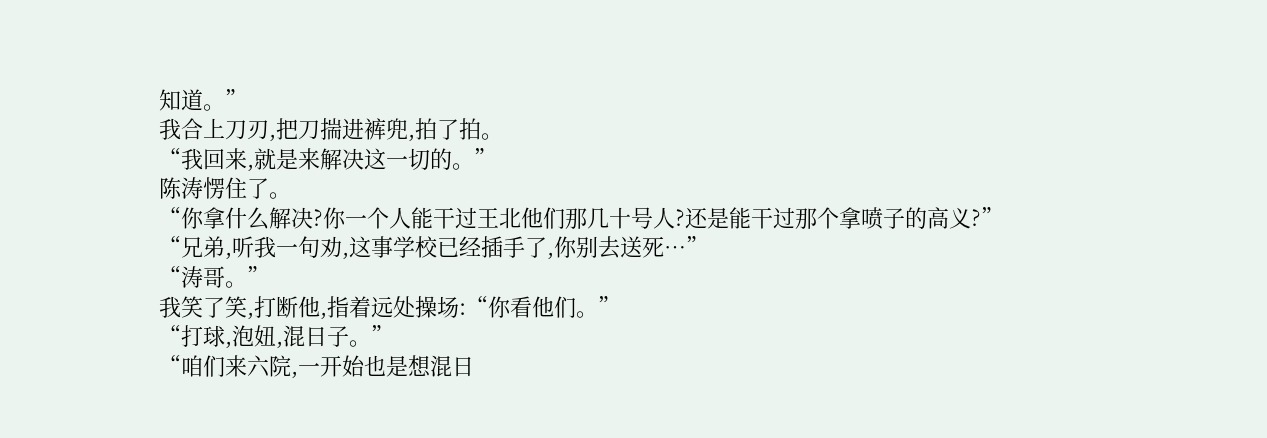知道。”
我合上刀刃,把刀揣进裤兜,拍了拍。
“我回来,就是来解决这一切的。”
陈涛愣住了。
“你拿什么解决?你一个人能干过王北他们那几十号人?还是能干过那个拿喷子的高义?”
“兄弟,听我一句劝,这事学校已经插手了,你别去送死…”
“涛哥。”
我笑了笑,打断他,指着远处操场:“你看他们。”
“打球,泡妞,混日子。”
“咱们来六院,一开始也是想混日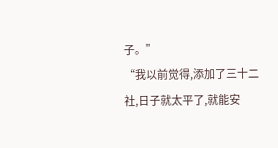子。”
“我以前觉得,添加了三十二社,日子就太平了,就能安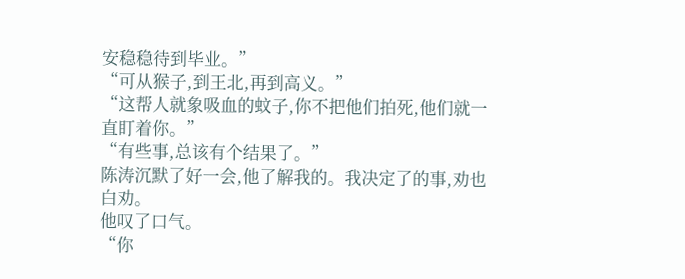安稳稳待到毕业。”
“可从猴子,到王北,再到高义。”
“这帮人就象吸血的蚊子,你不把他们拍死,他们就一直盯着你。”
“有些事,总该有个结果了。”
陈涛沉默了好一会,他了解我的。我决定了的事,劝也白劝。
他叹了口气。
“你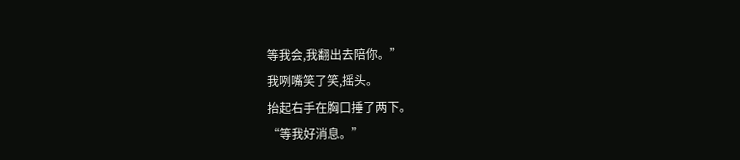等我会,我翻出去陪你。”
我咧嘴笑了笑,摇头。
抬起右手在胸口捶了两下。
“等我好消息。”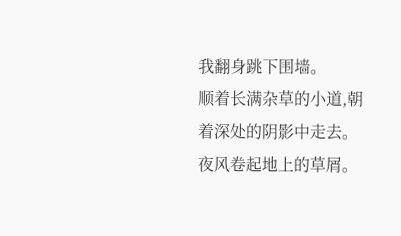我翻身跳下围墙。
顺着长满杂草的小道,朝着深处的阴影中走去。
夜风卷起地上的草屑。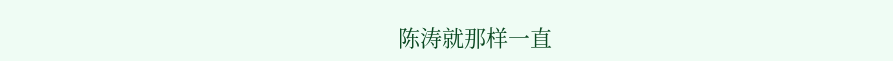陈涛就那样一直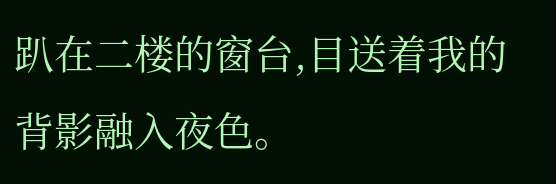趴在二楼的窗台,目送着我的背影融入夜色。